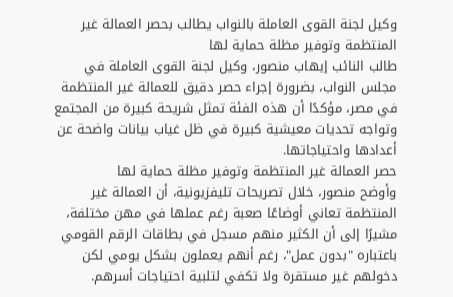وكيل لجنة القوى العاملة بالنواب يطالب بحصر العمالة غير المنتظمة وتوفير مظلة حماية لها
طالب النائب إيهاب منصور، وكيل لجنة القوى العاملة في مجلس النواب، بضرورة إجراء حصر دقيق للعمالة غير المنتظمة في مصر، مؤكدًا أن هذه الفئة تمثل شريحة كبيرة من المجتمع وتواجه تحديات معيشية كبيرة في ظل غياب بيانات واضحة عن أعدادها واحتياجاتها.
حصر العمالة غير المنتظمة وتوفير مظلة حماية لها
وأوضح منصور، خلال تصريحات تليفزيونية، أن العمالة غير المنتظمة تعاني أوضاعًا صعبة رغم عملها في مهن مختلفة، مشيرًا إلى أن الكثير منهم مسجل في بطاقات الرقم القومي باعتباره "بدون عمل"، رغم أنهم يعملون بشكل يومي لكن دخولهم غير مستقرة ولا تكفي لتلبية احتياجات أسرهم.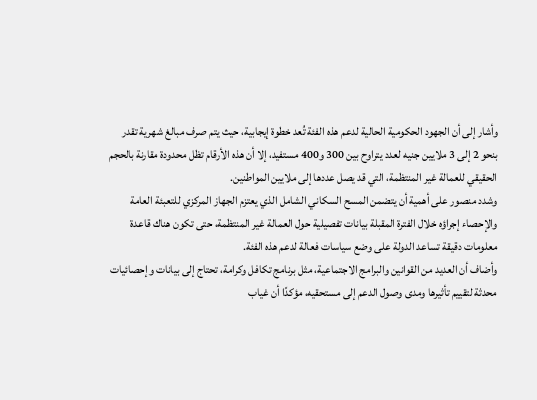وأشار إلى أن الجهود الحكومية الحالية لدعم هذه الفئة تُعد خطوة إيجابية، حيث يتم صرف مبالغ شهرية تقدر بنحو 2 إلى 3 ملايين جنيه لعدد يتراوح بين 300 و400 مستفيد، إلا أن هذه الأرقام تظل محدودة مقارنة بالحجم الحقيقي للعمالة غير المنتظمة، التي قد يصل عددها إلى ملايين المواطنين.
وشدد منصور على أهمية أن يتضمن المسح السكاني الشامل الذي يعتزم الجهاز المركزي للتعبئة العامة والإحصاء إجراؤه خلال الفترة المقبلة بيانات تفصيلية حول العمالة غير المنتظمة، حتى تكون هناك قاعدة معلومات دقيقة تساعد الدولة على وضع سياسات فعالة لدعم هذه الفئة.
وأضاف أن العديد من القوانين والبرامج الاجتماعية، مثل برنامج تكافل وكرامة، تحتاج إلى بيانات وإحصائيات محدثة لتقييم تأثيرها ومدى وصول الدعم إلى مستحقيه، مؤكدًا أن غياب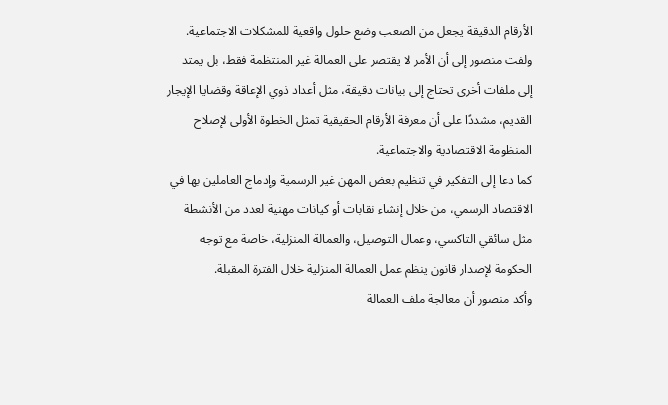الأرقام الدقيقة يجعل من الصعب وضع حلول واقعية للمشكلات الاجتماعية.
ولفت منصور إلى أن الأمر لا يقتصر على العمالة غير المنتظمة فقط، بل يمتد إلى ملفات أخرى تحتاج إلى بيانات دقيقة، مثل أعداد ذوي الإعاقة وقضايا الإيجار القديم، مشددًا على أن معرفة الأرقام الحقيقية تمثل الخطوة الأولى لإصلاح المنظومة الاقتصادية والاجتماعية.
كما دعا إلى التفكير في تنظيم بعض المهن غير الرسمية وإدماج العاملين بها في الاقتصاد الرسمي، من خلال إنشاء نقابات أو كيانات مهنية لعدد من الأنشطة مثل سائقي التاكسي، وعمال التوصيل، والعمالة المنزلية، خاصة مع توجه الحكومة لإصدار قانون ينظم عمل العمالة المنزلية خلال الفترة المقبلة.
وأكد منصور أن معالجة ملف العمالة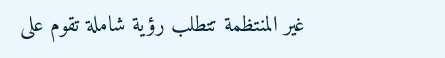غير المنتظمة تتطلب رؤية شاملة تقوم على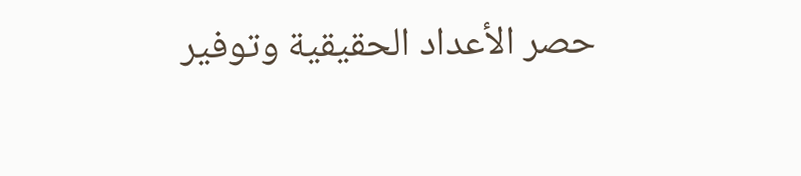حصر الأعداد الحقيقية وتوفير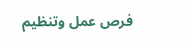فرص عمل وتنظيم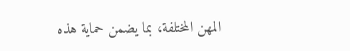المهن المختلفة، بما يضمن حماية هذه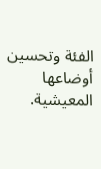الفئة وتحسين أوضاعها المعيشية.